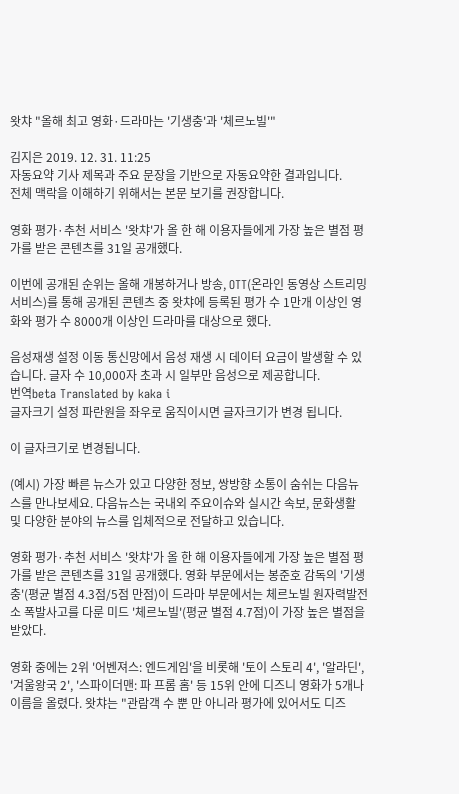왓챠 "올해 최고 영화·드라마는 '기생충'과 '체르노빌'"

김지은 2019. 12. 31. 11:25
자동요약 기사 제목과 주요 문장을 기반으로 자동요약한 결과입니다.
전체 맥락을 이해하기 위해서는 본문 보기를 권장합니다.

영화 평가·추천 서비스 '왓챠'가 올 한 해 이용자들에게 가장 높은 별점 평가를 받은 콘텐츠를 31일 공개했다.

이번에 공개된 순위는 올해 개봉하거나 방송, OTT(온라인 동영상 스트리밍 서비스)를 통해 공개된 콘텐츠 중 왓챠에 등록된 평가 수 1만개 이상인 영화와 평가 수 8000개 이상인 드라마를 대상으로 했다.

음성재생 설정 이동 통신망에서 음성 재생 시 데이터 요금이 발생할 수 있습니다. 글자 수 10,000자 초과 시 일부만 음성으로 제공합니다.
번역beta Translated by kaka i
글자크기 설정 파란원을 좌우로 움직이시면 글자크기가 변경 됩니다.

이 글자크기로 변경됩니다.

(예시) 가장 빠른 뉴스가 있고 다양한 정보, 쌍방향 소통이 숨쉬는 다음뉴스를 만나보세요. 다음뉴스는 국내외 주요이슈와 실시간 속보, 문화생활 및 다양한 분야의 뉴스를 입체적으로 전달하고 있습니다.

영화 평가·추천 서비스 '왓챠'가 올 한 해 이용자들에게 가장 높은 별점 평가를 받은 콘텐츠를 31일 공개했다. 영화 부문에서는 봉준호 감독의 '기생충'(평균 별점 4.3점/5점 만점)이 드라마 부문에서는 체르노빌 원자력발전소 폭발사고를 다룬 미드 '체르노빌'(평균 별점 4.7점)이 가장 높은 별점을 받았다.

영화 중에는 2위 '어벤져스: 엔드게임'을 비롯해 '토이 스토리 4', '알라딘', '겨울왕국 2', '스파이더맨: 파 프롬 홈' 등 15위 안에 디즈니 영화가 5개나 이름을 올렸다. 왓챠는 "관람객 수 뿐 만 아니라 평가에 있어서도 디즈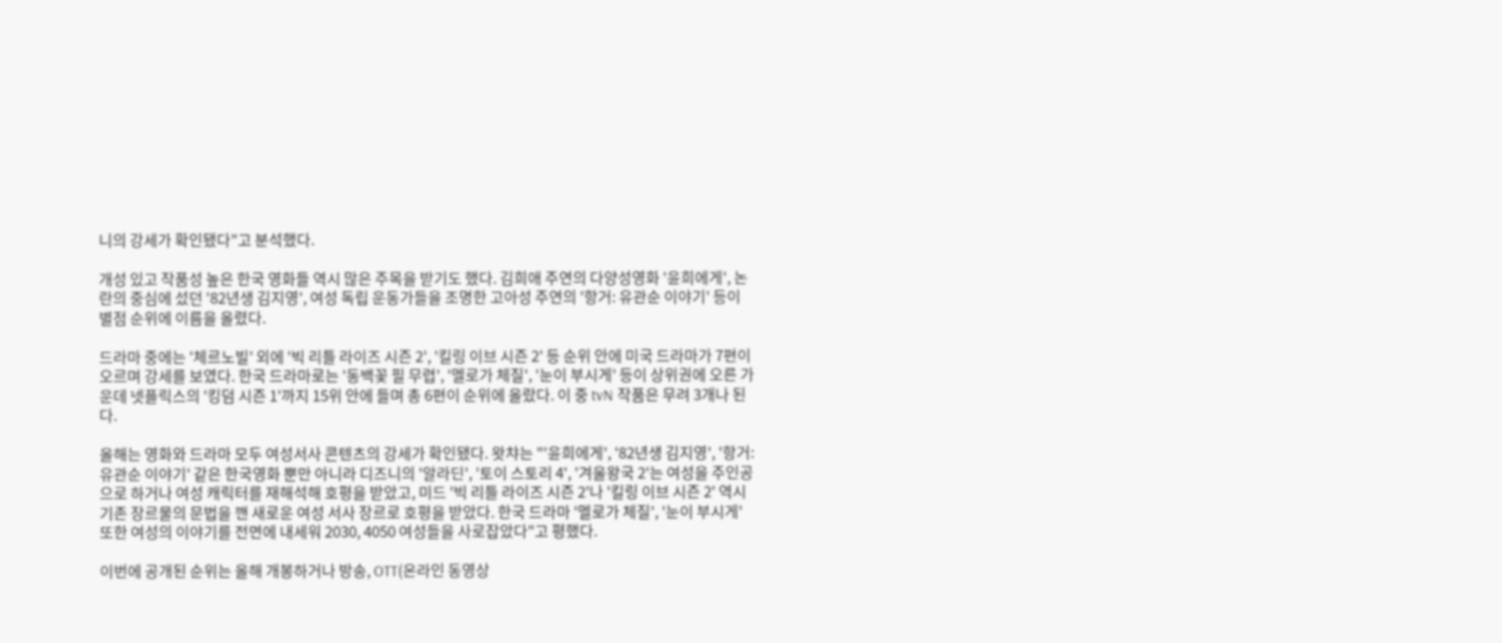니의 강세가 확인됐다"고 분석했다.

개성 있고 작품성 높은 한국 영화들 역시 많은 주목을 받기도 했다. 김희애 주연의 다양성영화 '윤희에게', 논란의 중심에 섰던 '82년생 김지영', 여성 독립 운동가들을 조명한 고아성 주연의 '항거: 유관순 이야기' 등이 별점 순위에 이름을 올렸다.

드라마 중에는 '체르노빌' 외에 '빅 리틀 라이즈 시즌 2', '킬링 이브 시즌 2' 등 순위 안에 미국 드라마가 7편이 오르며 강세를 보였다. 한국 드라마로는 '동백꽃 필 무렵', '멜로가 체질', '눈이 부시게' 등이 상위권에 오른 가운데 넷플릭스의 '킹덤 시즌 1'까지 15위 안에 들며 총 6편이 순위에 올랐다. 이 중 tvN 작품은 무려 3개나 된다.

올해는 영화와 드라마 모두 여성서사 콘텐츠의 강세가 확인됐다. 왓챠는 "'윤희에게', '82년생 김지영', '항거: 유관순 이야기' 같은 한국영화 뿐만 아니라 디즈니의 '알라딘', '토이 스토리 4', '겨울왕국 2'는 여성을 주인공으로 하거나 여성 캐릭터를 재해석해 호평을 받았고, 미드 '빅 리틀 라이즈 시즌 2'나 '킬링 이브 시즌 2' 역시 기존 장르물의 문법을 깬 새로운 여성 서사 장르로 호평을 받았다. 한국 드라마 '멜로가 체질', '눈이 부시게' 또한 여성의 이야기를 전면에 내세워 2030, 4050 여성들을 사로잡았다"고 평했다.

이번에 공개된 순위는 올해 개봉하거나 방송, OTT(온라인 동영상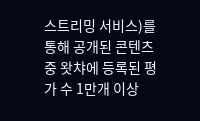스트리밍 서비스)를 통해 공개된 콘텐츠 중 왓챠에 등록된 평가 수 1만개 이상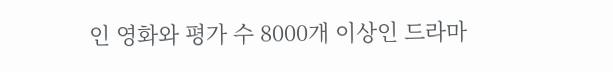인 영화와 평가 수 8000개 이상인 드라마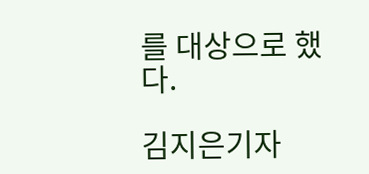를 대상으로 했다.

김지은기자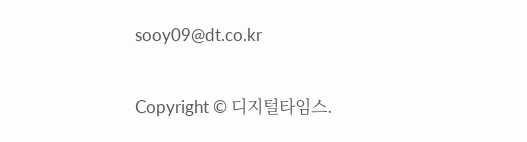sooy09@dt.co.kr

Copyright © 디지털타임스.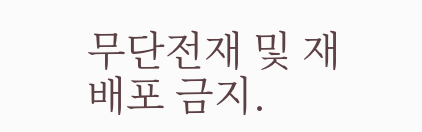무단전재 및 재배포 금지.